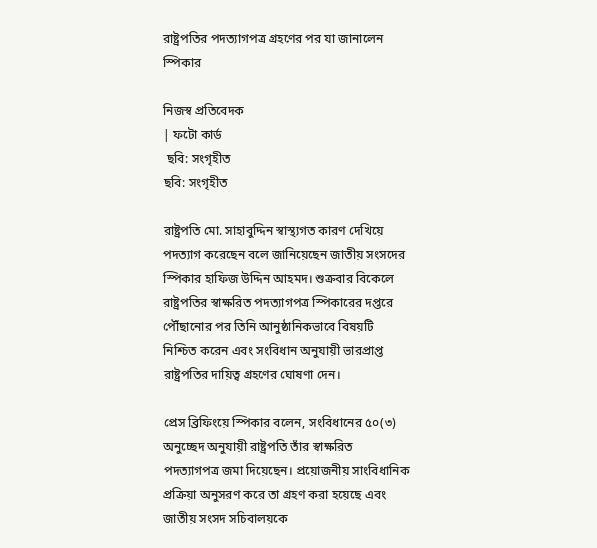রাষ্ট্রপতির পদত্যাগপত্র গ্রহণের পর যা জানালেন স্পিকার

নিজস্ব প্রতিবেদক
| ফটো কার্ড
 ছবি: সংগৃহীত
ছবি: সংগৃহীত

রাষ্ট্রপতি মো. সাহাবুদ্দিন স্বাস্থ্যগত কারণ দেখিয়ে পদত্যাগ করেছেন বলে জানিয়েছেন জাতীয় সংসদের স্পিকার হাফিজ উদ্দিন আহমদ। শুক্রবার বিকেলে রাষ্ট্রপতির স্বাক্ষরিত পদত্যাগপত্র স্পিকারের দপ্তরে পৌঁছানোর পর তিনি আনুষ্ঠানিকভাবে বিষয়টি নিশ্চিত করেন এবং সংবিধান অনুযায়ী ভারপ্রাপ্ত রাষ্ট্রপতির দায়িত্ব গ্রহণের ঘোষণা দেন।

প্রেস ব্রিফিংয়ে স্পিকার বলেন, সংবিধানের ৫০(৩) অনুচ্ছেদ অনুযায়ী রাষ্ট্রপতি তাঁর স্বাক্ষরিত পদত্যাগপত্র জমা দিয়েছেন। প্রয়োজনীয় সাংবিধানিক প্রক্রিয়া অনুসরণ করে তা গ্রহণ করা হয়েছে এবং জাতীয় সংসদ সচিবালয়কে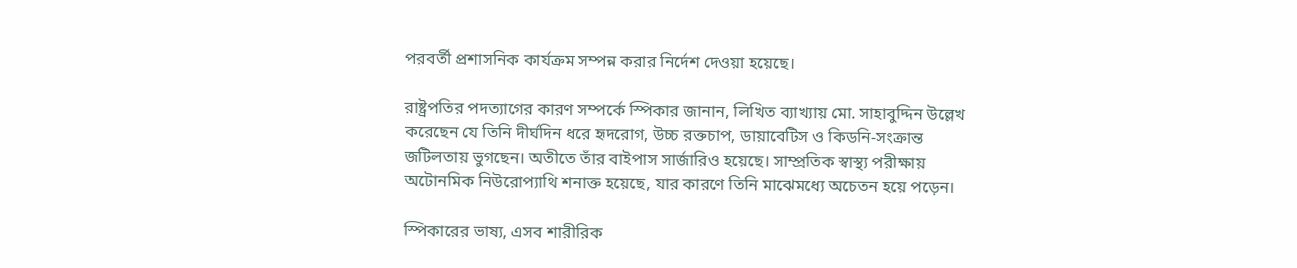পরবর্তী প্রশাসনিক কার্যক্রম সম্পন্ন করার নির্দেশ দেওয়া হয়েছে।

রাষ্ট্রপতির পদত্যাগের কারণ সম্পর্কে স্পিকার জানান, লিখিত ব্যাখ্যায় মো. সাহাবুদ্দিন উল্লেখ করেছেন যে তিনি দীর্ঘদিন ধরে হৃদরোগ, উচ্চ রক্তচাপ, ডায়াবেটিস ও কিডনি-সংক্রান্ত জটিলতায় ভুগছেন। অতীতে তাঁর বাইপাস সার্জারিও হয়েছে। সাম্প্রতিক স্বাস্থ্য পরীক্ষায় অটোনমিক নিউরোপ্যাথি শনাক্ত হয়েছে, যার কারণে তিনি মাঝেমধ্যে অচেতন হয়ে পড়েন।

স্পিকারের ভাষ্য, এসব শারীরিক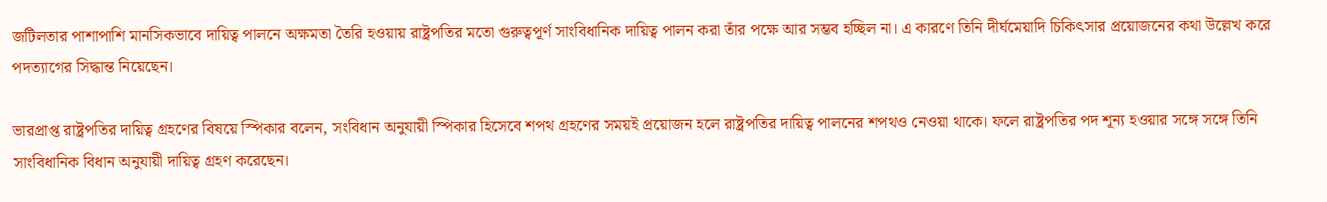জটিলতার পাশাপাশি মানসিকভাবে দায়িত্ব পালনে অক্ষমতা তৈরি হওয়ায় রাষ্ট্রপতির মতো গুরুত্বপূর্ণ সাংবিধানিক দায়িত্ব পালন করা তাঁর পক্ষে আর সম্ভব হচ্ছিল না। এ কারণে তিনি দীর্ঘমেয়াদি চিকিৎসার প্রয়োজনের কথা উল্লেখ করে পদত্যাগের সিদ্ধান্ত নিয়েছেন।

ভারপ্রাপ্ত রাষ্ট্রপতির দায়িত্ব গ্রহণের বিষয়ে স্পিকার বলেন, সংবিধান অনুযায়ী স্পিকার হিসেবে শপথ গ্রহণের সময়ই প্রয়োজন হলে রাষ্ট্রপতির দায়িত্ব পালনের শপথও নেওয়া থাকে। ফলে রাষ্ট্রপতির পদ শূন্য হওয়ার সঙ্গে সঙ্গে তিনি সাংবিধানিক বিধান অনুযায়ী দায়িত্ব গ্রহণ করেছেন।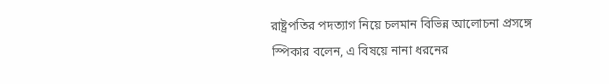রাষ্ট্রপতির পদত্যাগ নিয়ে চলমান বিভিন্ন আলোচনা প্রসঙ্গে স্পিকার বলেন, এ বিষয়ে নানা ধরনের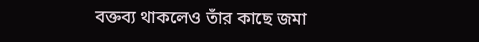বক্তব্য থাকলেও তাঁর কাছে জমা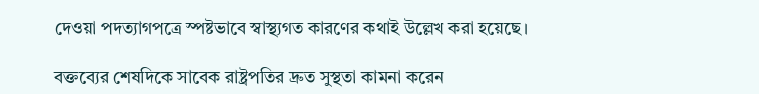দেওয়া পদত্যাগপত্রে স্পষ্টভাবে স্বাস্থ্যগত কারণের কথাই উল্লেখ করা হয়েছে।

বক্তব্যের শেষদিকে সাবেক রাষ্ট্রপতির দ্রুত সুস্থতা কামনা করেন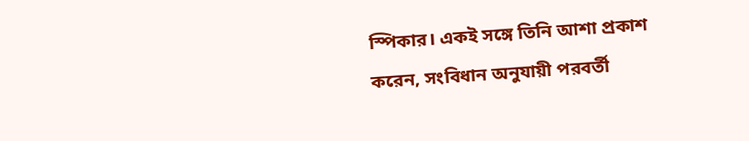স্পিকার। একই সঙ্গে তিনি আশা প্রকাশ করেন, সংবিধান অনুযায়ী পরবর্তী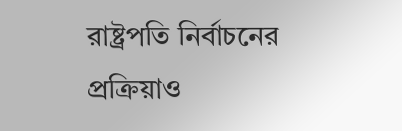রাষ্ট্রপতি নির্বাচনের প্রক্রিয়াও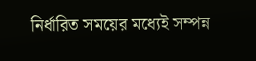নির্ধারিত সময়ের মধ্যেই সম্পন্ন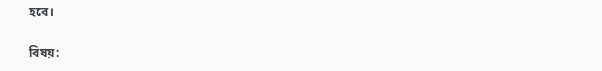হবে।

বিষয়: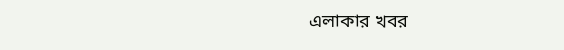এলাকার খবর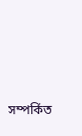সম্পর্কিত